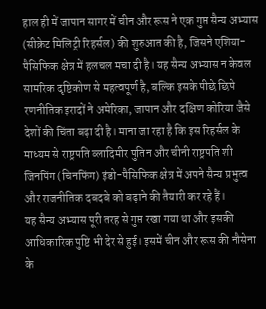हाल ही में जापान सागर में चीन और रूस ने एक गुप्त सैन्य अभ्यास (सीक्रेट मिलिट्री रिहर्सल) की शुरुआत की है, जिसने एशिया-पैसिफिक क्षेत्र में हलचल मचा दी है। यह सैन्य अभ्यास न केवल सामरिक दृष्टिकोण से महत्वपूर्ण है, बल्कि इसके पीछे छिपे रणनीतिक इरादों ने अमेरिका, जापान और दक्षिण कोरिया जैसे देशों की चिंता बढ़ा दी है। माना जा रहा है कि इस रिहर्सल के माध्यम से राष्ट्रपति व्लादिमीर पुतिन और चीनी राष्ट्रपति शी जिनपिंग (चिनफिंग) इंडो-पैसिफिक क्षेत्र में अपने सैन्य प्रभुत्व और राजनीतिक दबदबे को बढ़ाने की तैयारी कर रहे हैं।
यह सैन्य अभ्यास पूरी तरह से गुप्त रखा गया था और इसकी आधिकारिक पुष्टि भी देर से हुई। इसमें चीन और रूस की नौसेना के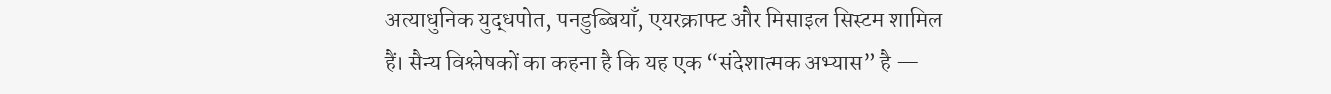अत्याधुनिक युद्धपोत, पनडुब्बियाँ, एयरक्राफ्ट और मिसाइल सिस्टम शामिल हैं। सैन्य विश्लेषकों का कहना है कि यह एक “संदेशात्मक अभ्यास” है —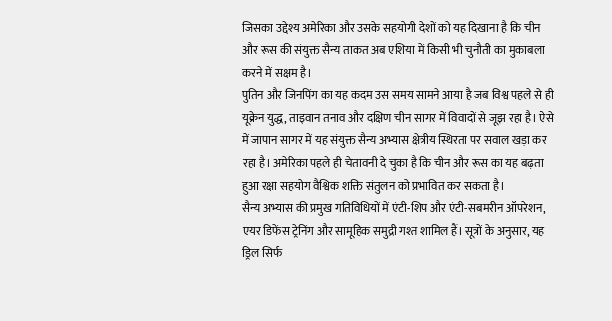जिसका उद्देश्य अमेरिका और उसके सहयोगी देशों को यह दिखाना है कि चीन और रूस की संयुक्त सैन्य ताकत अब एशिया में किसी भी चुनौती का मुकाबला करने में सक्षम है।
पुतिन और जिनपिंग का यह कदम उस समय सामने आया है जब विश्व पहले से ही यूक्रेन युद्ध, ताइवान तनाव और दक्षिण चीन सागर में विवादों से जूझ रहा है। ऐसे में जापान सागर में यह संयुक्त सैन्य अभ्यास क्षेत्रीय स्थिरता पर सवाल खड़ा कर रहा है। अमेरिका पहले ही चेतावनी दे चुका है कि चीन और रूस का यह बढ़ता हुआ रक्षा सहयोग वैश्विक शक्ति संतुलन को प्रभावित कर सकता है।
सैन्य अभ्यास की प्रमुख गतिविधियों में एंटी-शिप और एंटी-सबमरीन ऑपरेशन, एयर डिफेंस ट्रेनिंग और सामूहिक समुद्री गश्त शामिल हैं। सूत्रों के अनुसार, यह ड्रिल सिर्फ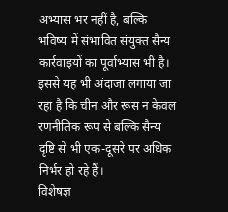अभ्यास भर नहीं है, बल्कि भविष्य में संभावित संयुक्त सैन्य कार्रवाइयों का पूर्वाभ्यास भी है। इससे यह भी अंदाजा लगाया जा रहा है कि चीन और रूस न केवल रणनीतिक रूप से बल्कि सैन्य दृष्टि से भी एक-दूसरे पर अधिक निर्भर हो रहे हैं।
विशेषज्ञ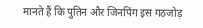मानते हैं कि पुतिन और जिनपिंग इस गठजोड़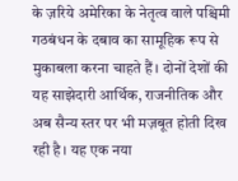के ज़रिये अमेरिका के नेतृत्व वाले पश्चिमी गठबंधन के दबाव का सामूहिक रूप से मुकाबला करना चाहते हैं। दोनों देशों की यह साझेदारी आर्थिक, राजनीतिक और अब सैन्य स्तर पर भी मज़बूत होती दिख रही है। यह एक नया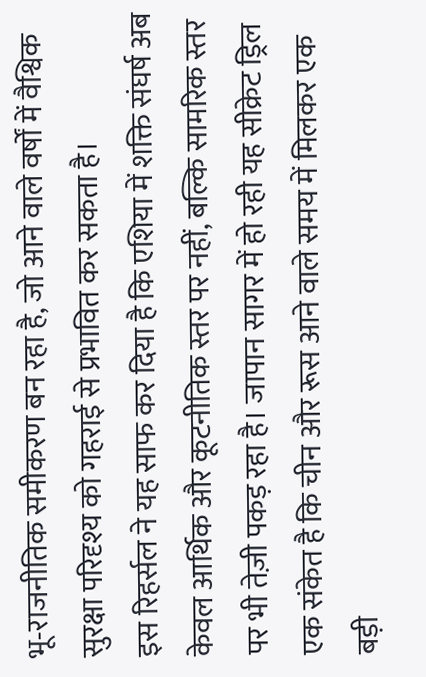भू-राजनीतिक समीकरण बन रहा है, जो आने वाले वर्षों में वैश्विक सुरक्षा परिदृश्य को गहराई से प्रभावित कर सकता है।
इस रिहर्सल ने यह साफ कर दिया है कि एशिया में शक्ति संघर्ष अब केवल आर्थिक और कूटनीतिक स्तर पर नहीं, बल्कि सामरिक स्तर पर भी तेज़ी पकड़ रहा है। जापान सागर में हो रही यह सीक्रेट ड्रिल एक संकेत है कि चीन और रूस आने वाले समय में मिलकर एक बड़ी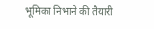भूमिका निभाने की तैयारी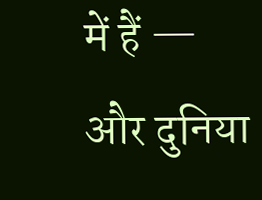में हैं — और दुनिया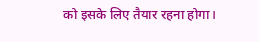को इसके लिए तैयार रहना होगा।